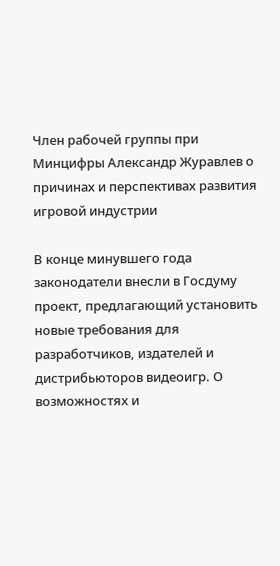Член рабочей группы при Минцифры Александр Журавлев о причинах и перспективах развития игровой индустрии

В конце минувшего года законодатели внесли в Госдуму проект, предлагающий установить новые требования для разработчиков, издателей и дистрибьюторов видеоигр. О возможностях и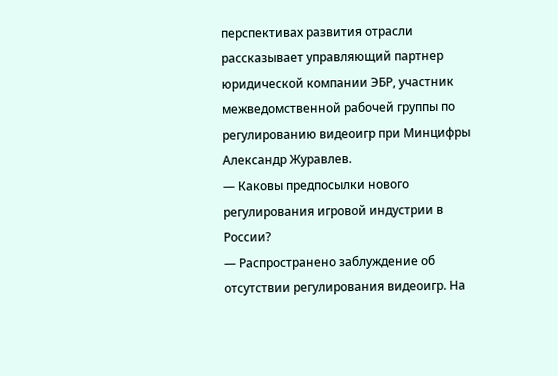перспективах развития отрасли рассказывает управляющий партнер юридической компании ЭБР, участник межведомственной рабочей группы по регулированию видеоигр при Минцифры Александр Журавлев.
— Каковы предпосылки нового регулирования игровой индустрии в России?
— Распространено заблуждение об отсутствии регулирования видеоигр. На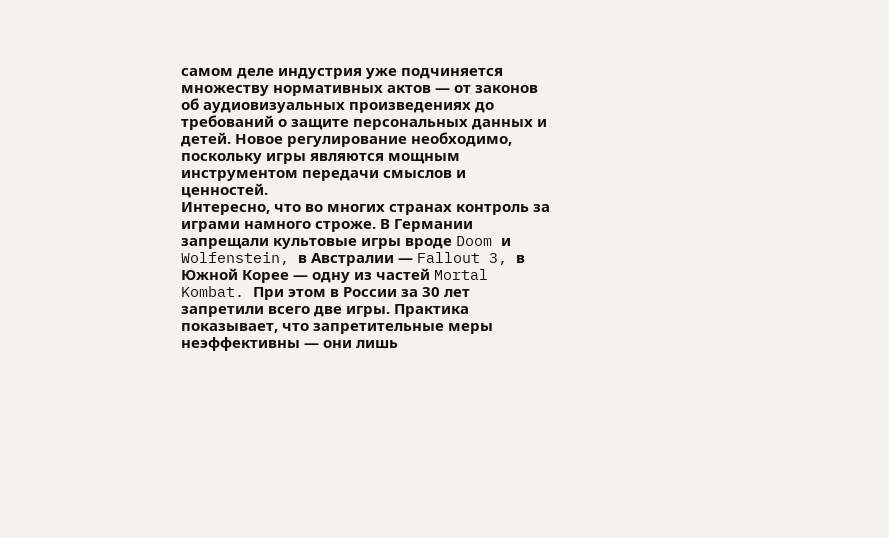самом деле индустрия уже подчиняется множеству нормативных актов — от законов об аудиовизуальных произведениях до требований о защите персональных данных и детей. Новое регулирование необходимо, поскольку игры являются мощным инструментом передачи смыслов и ценностей.
Интересно, что во многих странах контроль за играми намного строже. В Германии запрещали культовые игры вроде Doom и Wolfenstein, в Австралии — Fallout 3, в Южной Корее — одну из частей Mortal Kombat. При этом в России за 30 лет запретили всего две игры. Практика показывает, что запретительные меры неэффективны — они лишь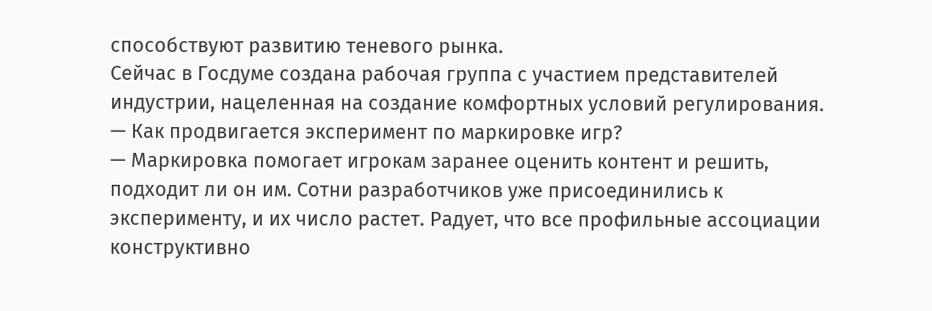способствуют развитию теневого рынка.
Сейчас в Госдуме создана рабочая группа с участием представителей индустрии, нацеленная на создание комфортных условий регулирования.
— Как продвигается эксперимент по маркировке игр?
— Маркировка помогает игрокам заранее оценить контент и решить, подходит ли он им. Сотни разработчиков уже присоединились к эксперименту, и их число растет. Радует, что все профильные ассоциации конструктивно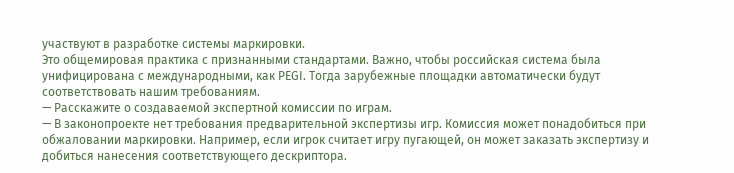участвуют в разработке системы маркировки.
Это общемировая практика с признанными стандартами. Важно, чтобы российская система была унифицирована с международными, как PEGI. Тогда зарубежные площадки автоматически будут соответствовать нашим требованиям.
— Расскажите о создаваемой экспертной комиссии по играм.
— В законопроекте нет требования предварительной экспертизы игр. Комиссия может понадобиться при обжаловании маркировки. Например, если игрок считает игру пугающей, он может заказать экспертизу и добиться нанесения соответствующего дескриптора.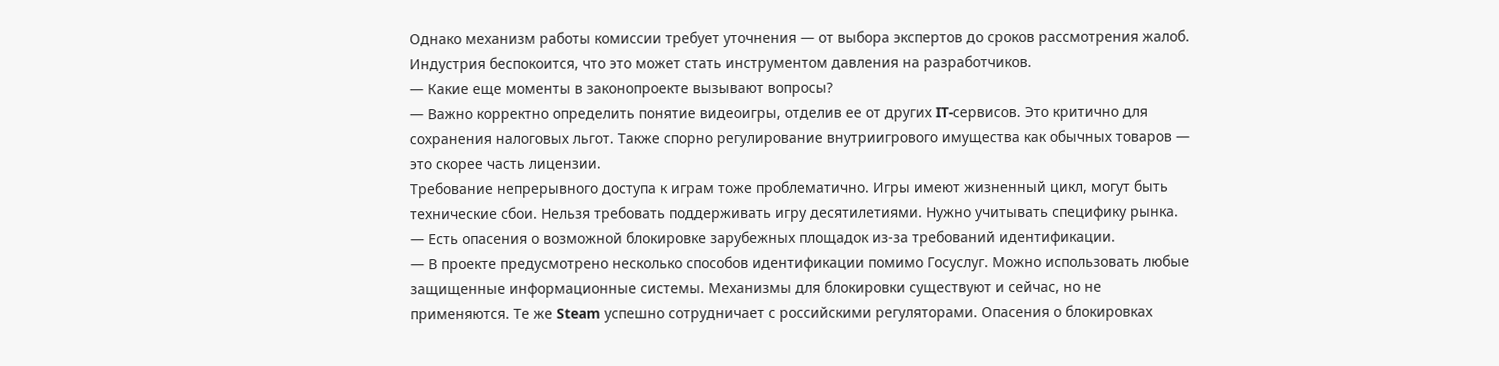Однако механизм работы комиссии требует уточнения — от выбора экспертов до сроков рассмотрения жалоб. Индустрия беспокоится, что это может стать инструментом давления на разработчиков.
— Какие еще моменты в законопроекте вызывают вопросы?
— Важно корректно определить понятие видеоигры, отделив ее от других IT-сервисов. Это критично для сохранения налоговых льгот. Также спорно регулирование внутриигрового имущества как обычных товаров — это скорее часть лицензии.
Требование непрерывного доступа к играм тоже проблематично. Игры имеют жизненный цикл, могут быть технические сбои. Нельзя требовать поддерживать игру десятилетиями. Нужно учитывать специфику рынка.
— Есть опасения о возможной блокировке зарубежных площадок из-за требований идентификации.
— В проекте предусмотрено несколько способов идентификации помимо Госуслуг. Можно использовать любые защищенные информационные системы. Механизмы для блокировки существуют и сейчас, но не применяются. Те же Steam успешно сотрудничает с российскими регуляторами. Опасения о блокировках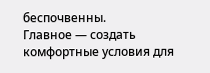беспочвенны.
Главное — создать комфортные условия для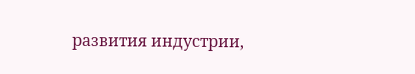развития индустрии,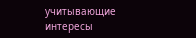учитывающие интересы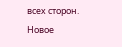всех сторон. Новое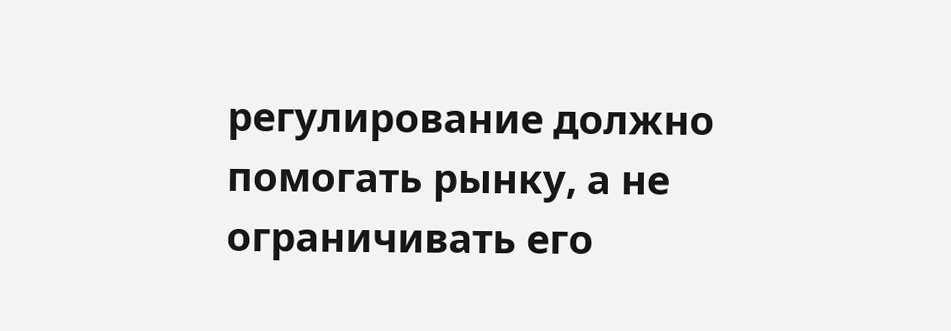регулирование должно помогать рынку, а не ограничивать его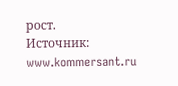рост.
Источник: www.kommersant.ru